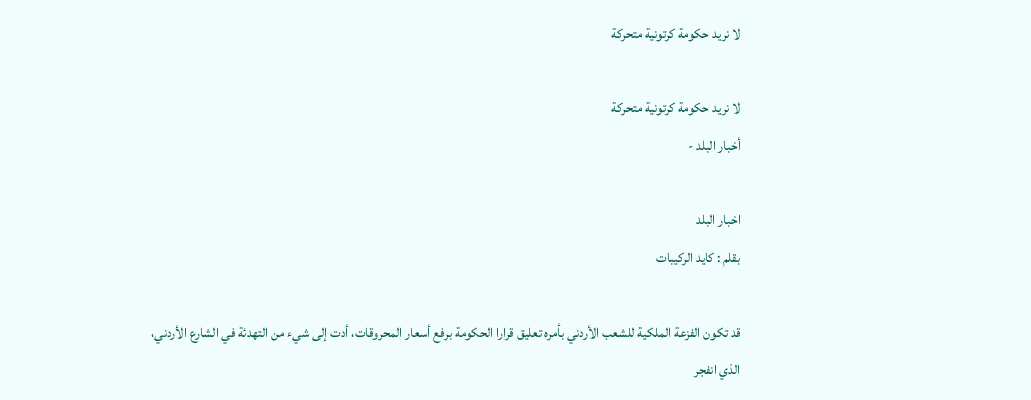لا نريد حكومة كرتونية متحركة

لا نريد حكومة كرتونية متحركة
أخبار البلد -

اخبار البلد
بقلم : كايد الركيبات

قد تكون الفزعة الملكية للشعب الأردني بأمره تعليق قرارا الحكومة برفع أسعار المحروقات، أدت إلى شيء من التهدئة في الشارع الأردني، الذي انفجر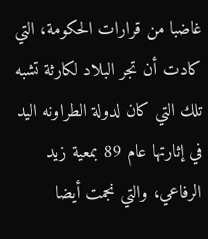غاضبا من قرارات الحكومة، التي كادت أن تجر البلاد لكارثة تشبه تلك التي كان لدولة الطراونه اليد في إثارتها عام 89 بمعية زيد الرفاعي، والتي نجمت أيضا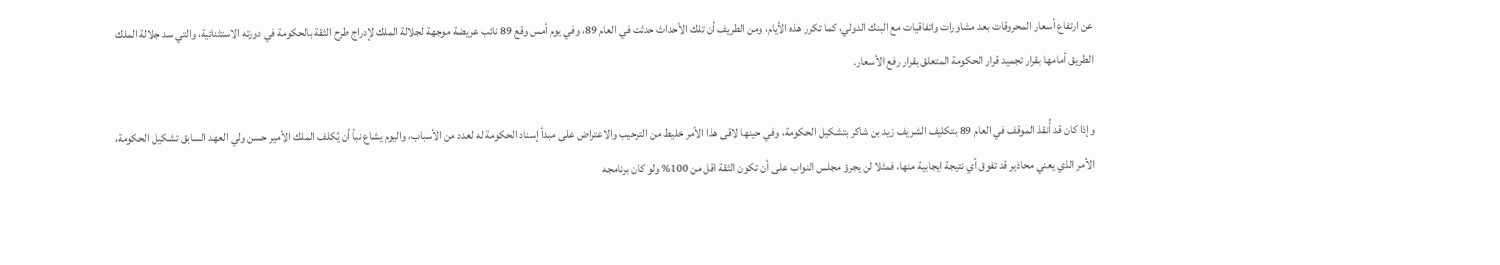عن ارتفاع أسعار المحروقات بعد مشاورات واتفاقيات مع البنك الدولي، كما تكرر هذه الأيام، ومن الطريف أن تلك الأحداث حدثت في العام 89، وفي يوم أمس وقع 89 نائب عريضة موجهة لجلالة الملك لإدراج طرح الثقة بالحكومة في دورته الاستثنائية، والتي سد جلالة الملك الطريق أمامها بقرار تجميد قرار الحكومة المتعلق بقرار رفع الأسعار.

وإذا كان قد أُنقذ الموقف في العام 89 بتكليف الشريف زيد بن شاكر بتشكيل الحكومة، وفي حينها لاقى هذا الأمر خليط من الترحيب والاعتراض على مبدأ إسناد الحكومة له لعدد من الأسباب، واليوم يشاع نبأ أن يُكلف الملك الأمير حسن ولي العهد السابق تشكيل الحكومة، الأمر الذي يعني محاذير قد تفوق أي نتيجة ايجابية منها، فمثلا لن يجرؤ مجلس النواب على أن تكون الثقة اقل من 100% ولو كان برنامجه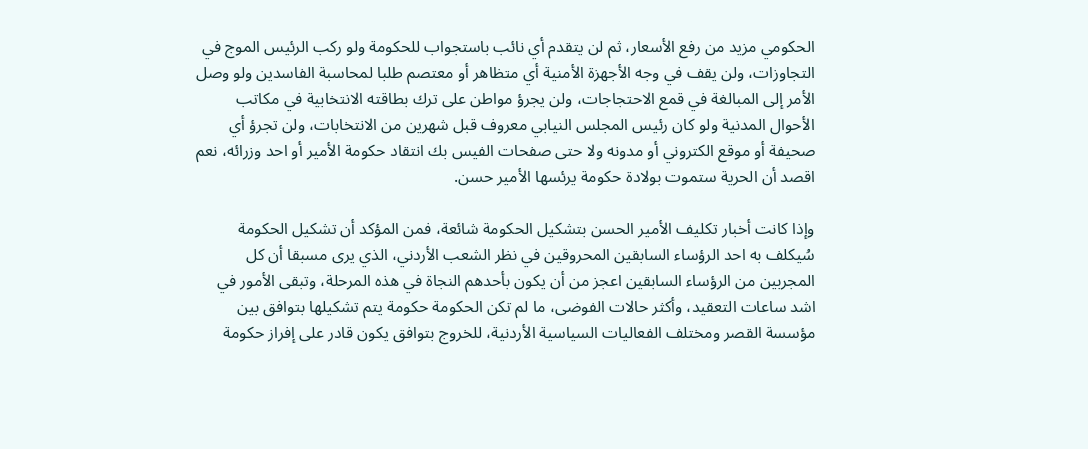الحكومي مزيد من رفع الأسعار، ثم لن يتقدم أي نائب باستجواب للحكومة ولو ركب الرئيس الموج في التجاوزات، ولن يقف في وجه الأجهزة الأمنية أي متظاهر أو معتصم طلبا لمحاسبة الفاسدين ولو وصل الأمر إلى المبالغة في قمع الاحتجاجات، ولن يجرؤ مواطن على ترك بطاقته الانتخابية في مكاتب الأحوال المدنية ولو كان رئيس المجلس النيابي معروف قبل شهرين من الانتخابات، ولن تجرؤ أي صحيفة أو موقع الكتروني أو مدونه ولا حتى صفحات الفيس بك انتقاد حكومة الأمير أو احد وزرائه، نعم اقصد أن الحرية ستموت بولادة حكومة يرئسها الأمير حسن.

وإذا كانت أخبار تكليف الأمير الحسن بتشكيل الحكومة شائعة، فمن المؤكد أن تشكيل الحكومة سُيكلف به احد الرؤساء السابقين المحروقين في نظر الشعب الأردني، الذي يرى مسبقا أن كل المجربين من الرؤساء السابقين اعجز من أن يكون بأحدهم النجاة في هذه المرحلة، وتبقى الأمور في اشد ساعات التعقيد، وأكثر حالات الفوضى، ما لم تكن الحكومة حكومة يتم تشكيلها بتوافق بين مؤسسة القصر ومختلف الفعاليات السياسية الأردنية، للخروج بتوافق يكون قادر على إفراز حكومة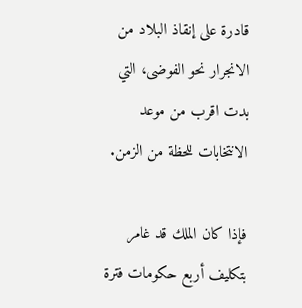قادرة على إنقاذ البلاد من الانجرار نحو الفوضى، التي بدت اقرب من موعد الانتخابات للحظة من الزمن.

فإذا كان الملك قد غامر بتكليف أربع حكومات فترة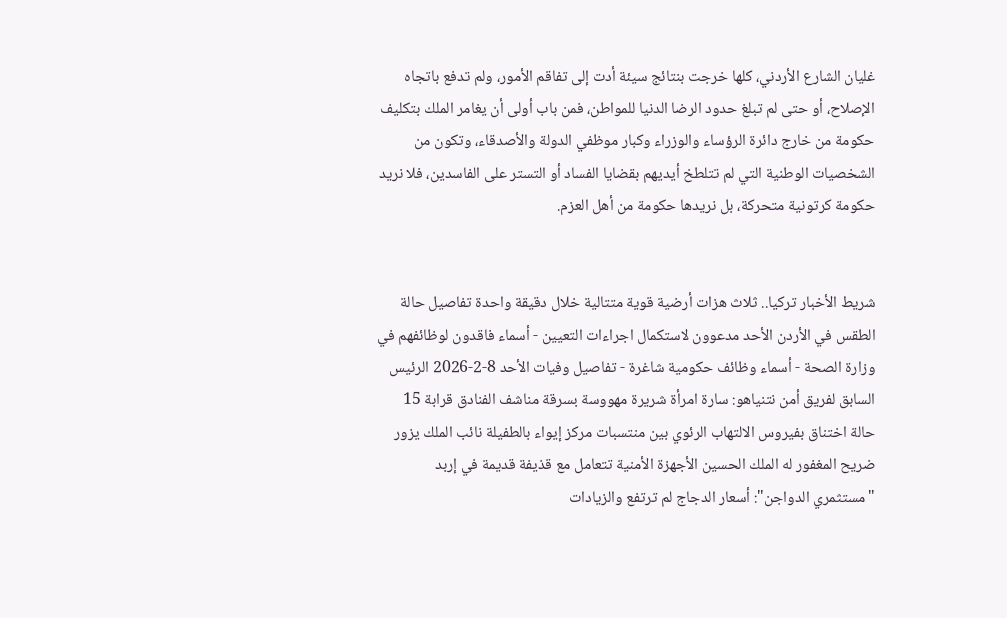غليان الشارع الأردني، كلها خرجت بنتائج سيئة أدت إلى تفاقم الأمور، ولم تدفع باتجاه الإصلاح، أو حتى لم تبلغ حدود الرضا الدنيا للمواطن، فمن باب أولى أن يغامر الملك بتكليف حكومة من خارج دائرة الرؤساء والوزراء وكبار موظفي الدولة والأصدقاء، وتكون من الشخصيات الوطنية التي لم تتلطخ أيديهم بقضايا الفساد أو التستر على الفاسدين، فلا نريد حكومة كرتونية متحركة، بل نريدها حكومة من أهل العزم.


شريط الأخبار تركيا.. ثلاث هزات أرضية قوية متتالية خلال دقيقة واحدة تفاصيل حالة الطقس في الأردن الأحد مدعوون لاستكمال اجراءات التعيين - أسماء فاقدون لوظائفهم في وزارة الصحة - أسماء وظائف حكومية شاغرة - تفاصيل وفيات الأحد 8-2-2026 الرئيس السابق لفريق أمن نتنياهو: سارة امرأة شريرة مهووسة بسرقة مناشف الفنادق قرابة 15 حالة اختناق بفيروس الالتهاب الرئوي بين منتسبات مركز إيواء بالطفيلة نائب الملك يزور ضريح المغفور له الملك الحسين الأجهزة الأمنية تتعامل مع قذيفة قديمة في إربد "مستثمري الدواجن": أسعار الدجاج لم ترتفع والزيادات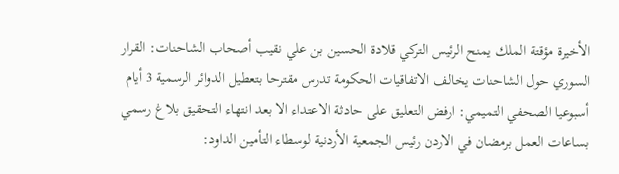الأخيرة مؤقتة الملك يمنح الرئيس التركي قلادة الحسين بن علي نقيب أصحاب الشاحنات: القرار السوري حول الشاحنات يخالف الاتفاقيات الحكومة تدرس مقترحا بتعطيل الدوائر الرسمية 3 أيام أسبوعيا الصحفي التميمي: ارفض التعليق على حادثة الاعتداء الا بعد انتهاء التحقيق بلاغ رسمي بساعات العمل برمضان في الاردن رئيس الجمعية الأردنية لوسطاء التأمين الداود: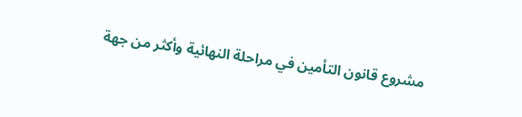مشروع قانون التأمين في مراحلة النهائية وأكثر من جهة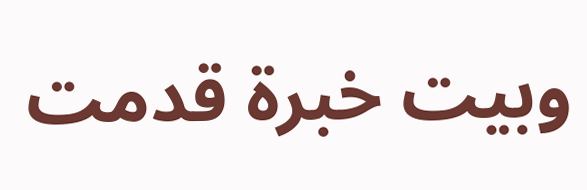وبيت خبرة قدمت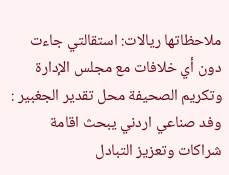ملاحظاتها ريالات: استقالتي جاءت دون أي خلافات مع مجلس الإدارة وتكريم الصحيفة محل تقدير الجغبير : وفد صناعي اردني يبحث اقامة شراكات وتعزيز التبادل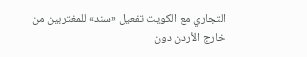التجاري مع الكويت تفعيل «سند» للمغتربين من خارج الأردن دون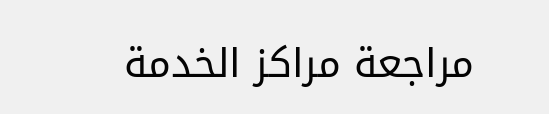مراجعة مراكز الخدمة